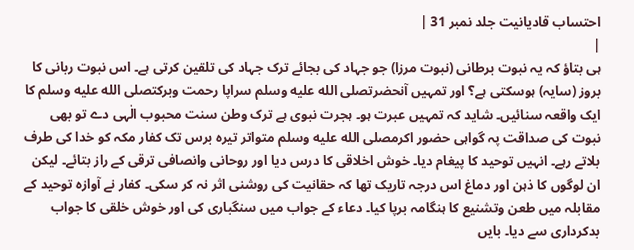احتساب قادیانیت جلد نمبر 31 |
|
ہی بتاؤ کہ یہ نبوت برطانی (نبوت مرزا) جو جہاد کی بجائے ترک جہاد کی تلقین کرتی ہے۔ اس نبوت ربانی کا بروز (سایہ) ہوسکتی ہے؟ اور تمہیں آنحضرتصلى الله عليه وسلم سراپا رحمت وبرکتصلى الله عليه وسلم کا ایک واقعہ سنائیں۔ شاید کہ تمہیں عبرت ہو۔ ہجرت نبوی ہے ترک وطن سنت محبوب الٰہی دے تو بھی نبوت کی صداقت پہ گواہی حضور اکرمصلى الله عليه وسلم متواتر تیرہ برس تک کفار مکہ کو خدا کی طرف بلاتے رہے۔ انہیں توحید کا پیغام دیا۔ خوش اخلاقی کا درس دیا اور روحانی وانصافی ترقی کے راز بتائے۔ لیکن ان لوگوں کا ذہن اور دماغ اس درجہ تاریک تھا کہ حقانیت کی روشنی اثر نہ کر سکی۔ کفار نے آوازہ توحید کے مقابلہ میں طعن وتشنیع کا ہنگامہ برپا کیا۔ دعاء کے جواب میں سنگباری کی اور خوش خلقی کا جواب بدکرداری سے دیا۔ بایں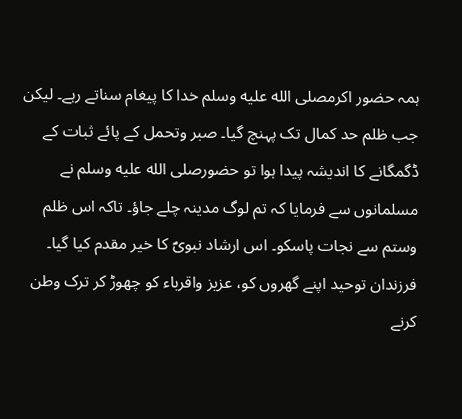ہمہ حضور اکرمصلى الله عليه وسلم خدا کا پیغام سناتے رہے۔ لیکن جب ظلم حد کمال تک پہنچ گیا۔ صبر وتحمل کے پائے ثبات کے ڈگمگانے کا اندیشہ پیدا ہوا تو حضورصلى الله عليه وسلم نے مسلمانوں سے فرمایا کہ تم لوگ مدینہ چلے جاؤ۔ تاکہ اس ظلم وستم سے نجات پاسکو۔ اس ارشاد نبویؐ کا خیر مقدم کیا گیا۔ فرزندان توحید اپنے گھروں کو، عزیز واقرباء کو چھوڑ کر ترک وطن کرنے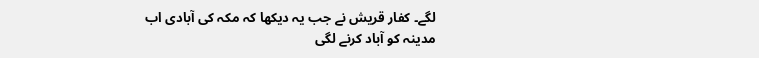لگے۔ کفار قریش نے جب یہ دیکھا کہ مکہ کی آبادی اب مدینہ کو آباد کرنے لگی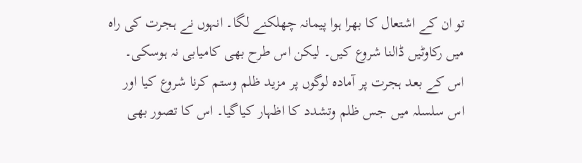تو ان کے اشتعال کا بھرا ہوا پیمانہ چھلکنے لگا۔ انہوں نے ہجرت کی راہ میں رکاوٹیں ڈالنا شروع کیں۔ لیکن اس طرح بھی کامیابی نہ ہوسکی۔ اس کے بعد ہجرت پر آمادہ لوگوں پر مزید ظلم وستم کرنا شروع کیا اور اس سلسلہ میں جس ظلم وتشدد کا اظہار کیاگیا۔ اس کا تصور بھی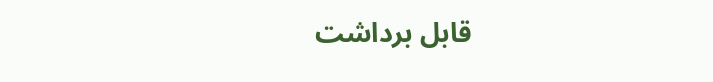قابل برداشت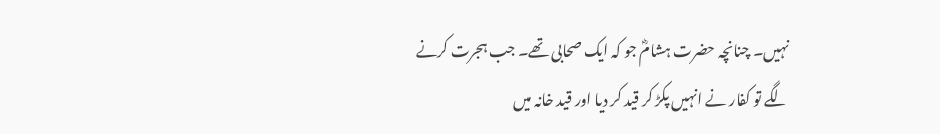نہیں۔ چنانچہ حضرت ہشامؓ جو کہ ایک صحابی تھے۔ جب ہجرت کرنے لگے تو کفار نے انہیں پکڑ کر قید کر دیا اور قید خانہ میں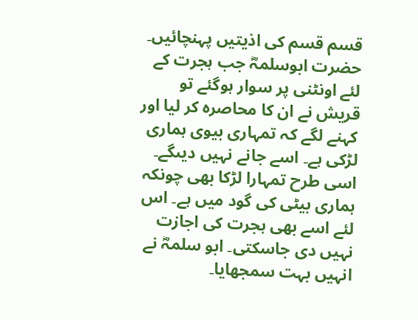قسم قسم کی اذیتیں پہنچائیں۔ حضرت ابوسلمہؓ جب ہجرت کے لئے اونٹنی پر سوار ہوگئے تو قریش نے ان کا محاصرہ کر لیا اور کہنے لگے کہ تمہاری بیوی ہماری لڑکی ہے۔ اسے جانے نہیں دیںگے۔ اسی طرح تمہارا لڑکا بھی چونکہ ہماری بیٹی کی گود میں ہے۔ اس لئے اسے بھی ہجرت کی اجازت نہیں دی جاسکتی۔ ابو سلمہؓ نے انہیں بہت سمجھایا۔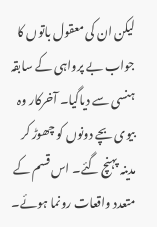لیکن ان کی معقول باتوں کا جواب بے پرواہی کے سابقہ ہنسی سے دیاگیا۔ آخرکار وہ بیوی بچے دونوں کو چھوڑ کر مدینہ پہنچ گئے۔ اس قسم کے متعدد واقعات رونما ہوئے۔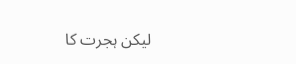لیکن ہجرت کا